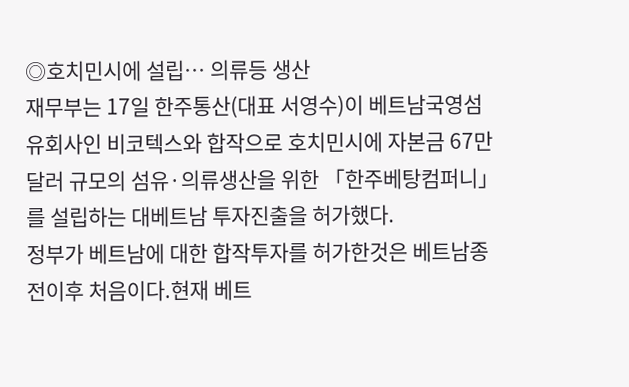◎호치민시에 설립… 의류등 생산
재무부는 17일 한주통산(대표 서영수)이 베트남국영섬유회사인 비코텍스와 합작으로 호치민시에 자본금 67만달러 규모의 섬유·의류생산을 위한 「한주베탕컴퍼니」를 설립하는 대베트남 투자진출을 허가했다.
정부가 베트남에 대한 합작투자를 허가한것은 베트남종전이후 처음이다.현재 베트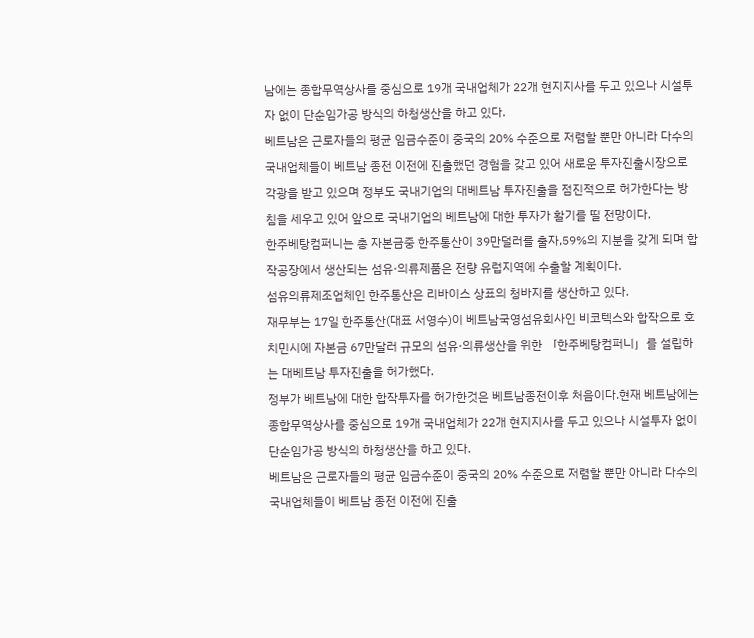남에는 종합무역상사를 중심으로 19개 국내업체가 22개 현지지사를 두고 있으나 시설투자 없이 단순임가공 방식의 하청생산을 하고 있다.
베트남은 근로자들의 평균 임금수준이 중국의 20% 수준으로 저렴할 뿐만 아니라 다수의 국내업체들이 베트남 종전 이전에 진출했던 경험을 갖고 있어 새로운 투자진출시장으로 각광을 받고 있으며 정부도 국내기업의 대베트남 투자진출을 점진적으로 허가한다는 방침을 세우고 있어 앞으로 국내기업의 베트남에 대한 투자가 활기를 띨 전망이다.
한주베탕컴퍼니는 총 자본금중 한주통산이 39만덜러를 출자,59%의 지분을 갖게 되며 합작공장에서 생산되는 섬유·의류제품은 전량 유럽지역에 수출할 계획이다.
섬유의류제조업체인 한주통산은 리바이스 상표의 청바지를 생산하고 있다.
재무부는 17일 한주통산(대표 서영수)이 베트남국영섬유회사인 비코텍스와 합작으로 호치민시에 자본금 67만달러 규모의 섬유·의류생산을 위한 「한주베탕컴퍼니」를 설립하는 대베트남 투자진출을 허가했다.
정부가 베트남에 대한 합작투자를 허가한것은 베트남종전이후 처음이다.현재 베트남에는 종합무역상사를 중심으로 19개 국내업체가 22개 현지지사를 두고 있으나 시설투자 없이 단순임가공 방식의 하청생산을 하고 있다.
베트남은 근로자들의 평균 임금수준이 중국의 20% 수준으로 저렴할 뿐만 아니라 다수의 국내업체들이 베트남 종전 이전에 진출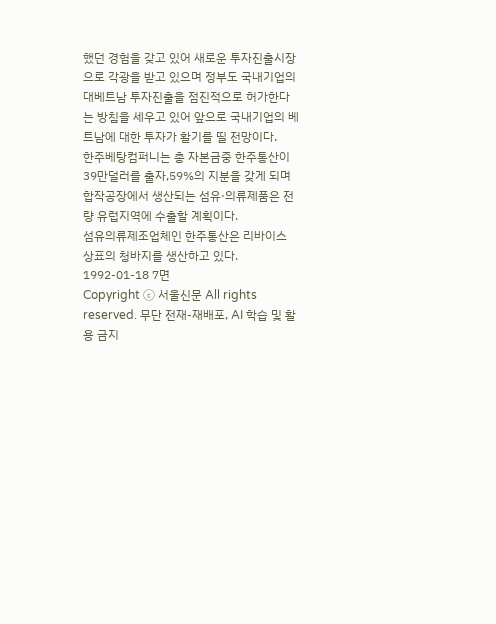했던 경험을 갖고 있어 새로운 투자진출시장으로 각광을 받고 있으며 정부도 국내기업의 대베트남 투자진출을 점진적으로 허가한다는 방침을 세우고 있어 앞으로 국내기업의 베트남에 대한 투자가 활기를 띨 전망이다.
한주베탕컴퍼니는 총 자본금중 한주통산이 39만덜러를 출자,59%의 지분을 갖게 되며 합작공장에서 생산되는 섬유·의류제품은 전량 유럽지역에 수출할 계획이다.
섬유의류제조업체인 한주통산은 리바이스 상표의 청바지를 생산하고 있다.
1992-01-18 7면
Copyright ⓒ 서울신문 All rights reserved. 무단 전재-재배포, AI 학습 및 활용 금지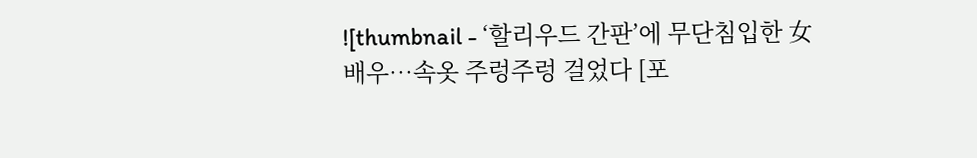![thumbnail - ‘할리우드 간판’에 무단침입한 女배우…속옷 주렁주렁 걸었다 [포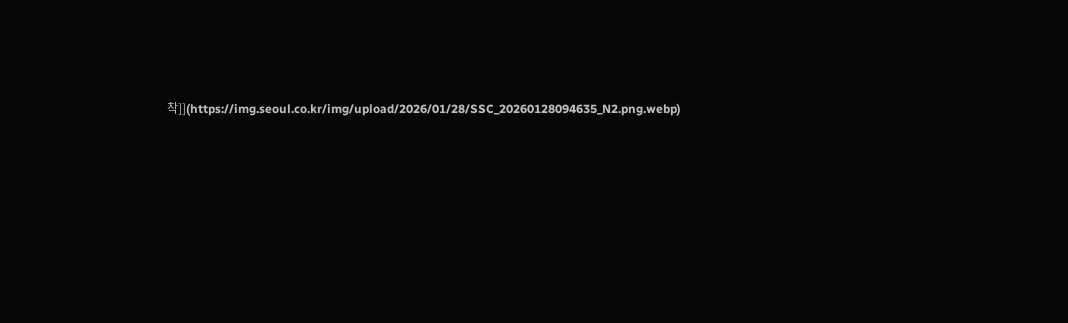착]](https://img.seoul.co.kr/img/upload/2026/01/28/SSC_20260128094635_N2.png.webp)